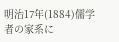明治17年(1884)儒学者の家系に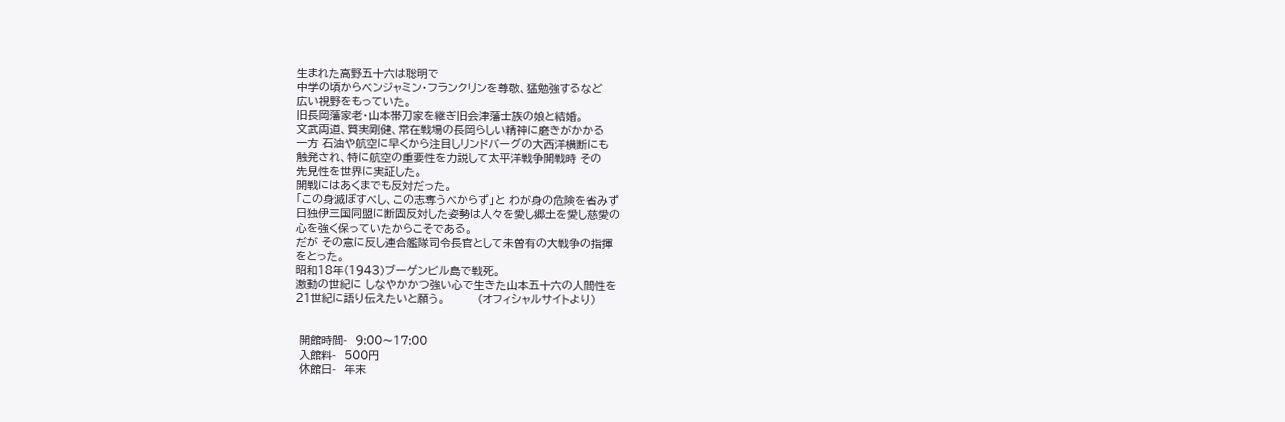生まれた高野五十六は聡明で
中学の頃からベンジャミン・フランクリンを尊敬、猛勉強するなど
広い視野をもっていた。
旧長岡藩家老・山本帯刀家を継ぎ旧会津藩士族の娘と結婚。
文武両道、質実剛健、常在戦場の長岡らしい精神に磨きがかかる
一方 石油や航空に早くから注目しリンドバーグの大西洋横断にも
触発され、特に航空の重要性を力説して太平洋戦争開戦時 その
先見性を世界に実証した。
開戦にはあくまでも反対だった。
「この身滅ぼすべし、この志奪うべからず」と わが身の危険を省みず
日独伊三国同盟に断固反対した姿勢は人々を愛し郷土を愛し慈愛の
心を強く保っていたからこそである。
だが その意に反し連合艦隊司令長官として未曽有の大戦争の指揮
をとった。
昭和18年(1943)ブーゲンビル島で戦死。
激動の世紀に しなやかかつ強い心で生きた山本五十六の人間性を
21世紀に語り伝えたいと願う。        (オフィシャルサイトより)


 開館時間-  9:00〜17:00
 入館料-  500円
 休館日-  年末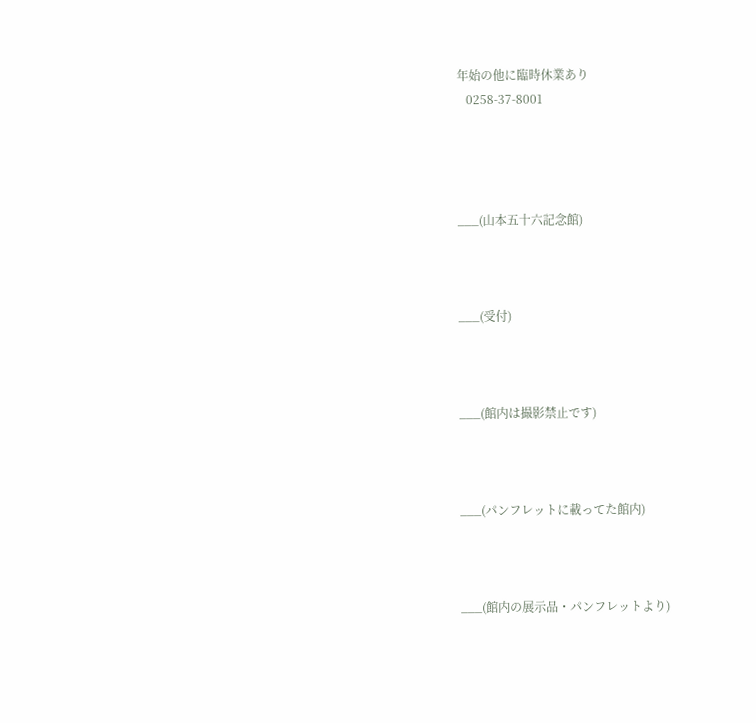年始の他に臨時休業あり
   0258-37-8001




___(山本五十六記念館)



___(受付)



___(館内は撮影禁止です)



___(パンフレットに載ってた館内)



___(館内の展示品・パンフレットより)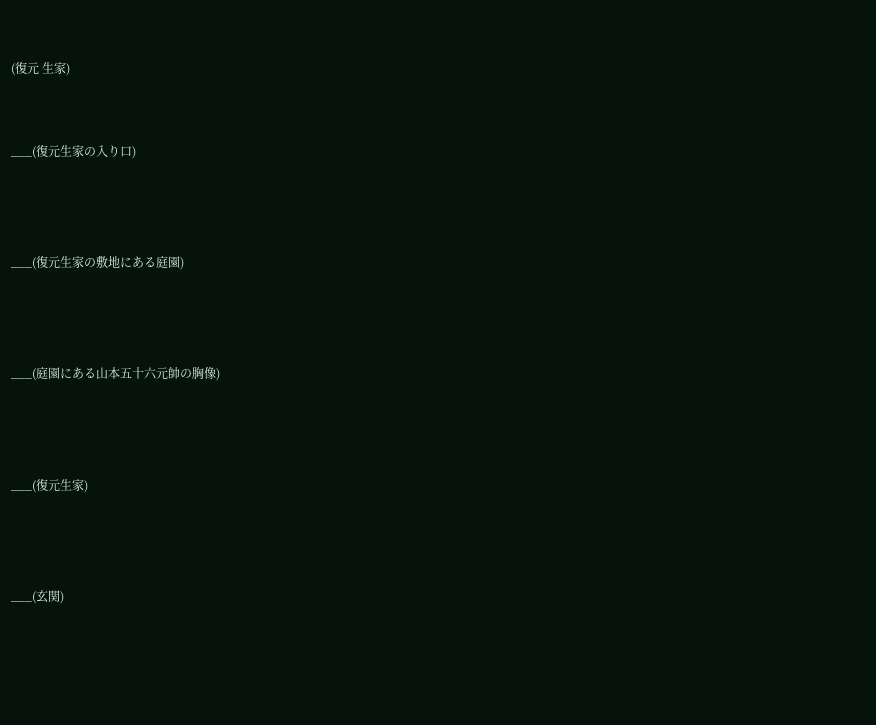(復元 生家)


___(復元生家の入り口)



___(復元生家の敷地にある庭園)



___(庭園にある山本五十六元帥の胸像)



___(復元生家)



___(玄関)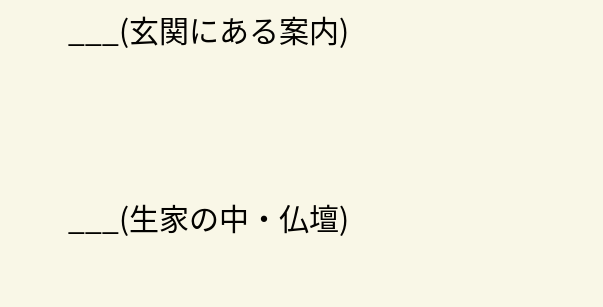___(玄関にある案内)



___(生家の中・仏壇)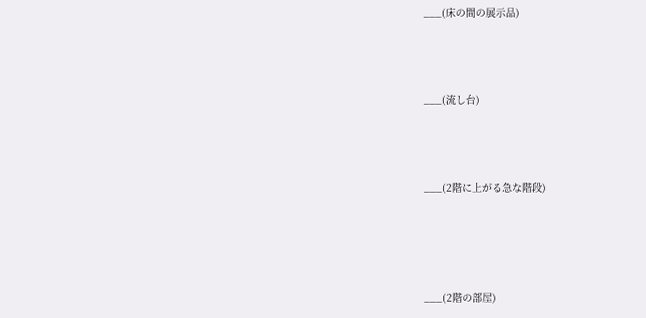___(床の間の展示品)



___(流し台)



___(2階に上がる急な階段)




___(2階の部屋)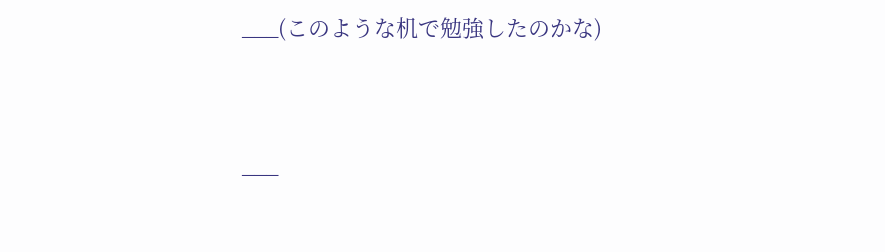___(このような机で勉強したのかな)


___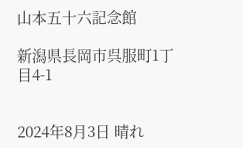山本五十六記念館

新潟県長岡市呉服町1丁目4-1


2024年8月3日 晴れ